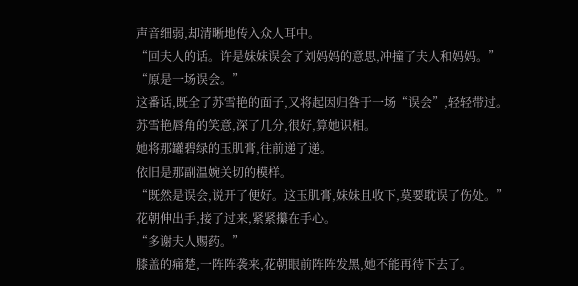声音细弱,却清晰地传入众人耳中。
“回夫人的话。许是妹妹误会了刘妈妈的意思,冲撞了夫人和妈妈。”
“原是一场误会。”
这番话,既全了苏雪艳的面子,又将起因归咎于一场“误会”,轻轻带过。
苏雪艳唇角的笑意,深了几分,很好,算她识相。
她将那罐碧绿的玉肌膏,往前递了递。
依旧是那副温婉关切的模样。
“既然是误会,说开了便好。这玉肌膏,妹妹且收下,莫要耽误了伤处。”
花朝伸出手,接了过来,紧紧攥在手心。
“多谢夫人赐药。”
膝盖的痛楚,一阵阵袭来,花朝眼前阵阵发黑,她不能再待下去了。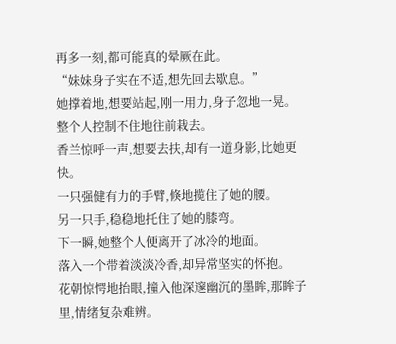再多一刻,都可能真的晕厥在此。
“妹妹身子实在不适,想先回去歇息。”
她撑着地,想要站起,刚一用力,身子忽地一晃。
整个人控制不住地往前栽去。
香兰惊呼一声,想要去扶,却有一道身影,比她更快。
一只强健有力的手臂,倏地揽住了她的腰。
另一只手,稳稳地托住了她的膝弯。
下一瞬,她整个人便离开了冰冷的地面。
落入一个带着淡淡冷香,却异常坚实的怀抱。
花朝惊愕地抬眼,撞入他深邃幽沉的墨眸,那眸子里,情绪复杂难辨。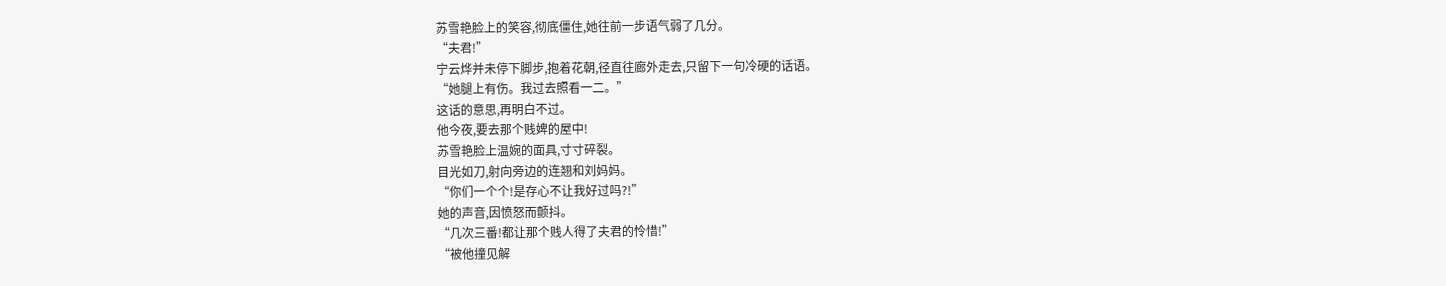苏雪艳脸上的笑容,彻底僵住,她往前一步语气弱了几分。
“夫君!”
宁云烨并未停下脚步,抱着花朝,径直往廊外走去,只留下一句冷硬的话语。
“她腿上有伤。我过去照看一二。”
这话的意思,再明白不过。
他今夜,要去那个贱婢的屋中!
苏雪艳脸上温婉的面具,寸寸碎裂。
目光如刀,射向旁边的连翘和刘妈妈。
“你们一个个!是存心不让我好过吗?!”
她的声音,因愤怒而颤抖。
“几次三番!都让那个贱人得了夫君的怜惜!”
“被他撞见解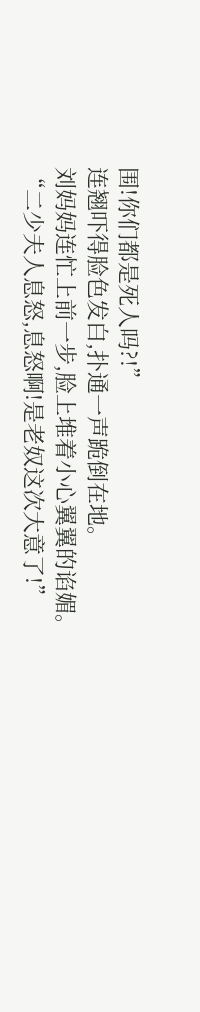围!你们都是死人吗?!”
连翘吓得脸色发白,扑通一声跪倒在地。
刘妈妈连忙上前一步,脸上堆着小心翼翼的谄媚。
“二少夫人息怒,息怒啊!是老奴这次大意了!”